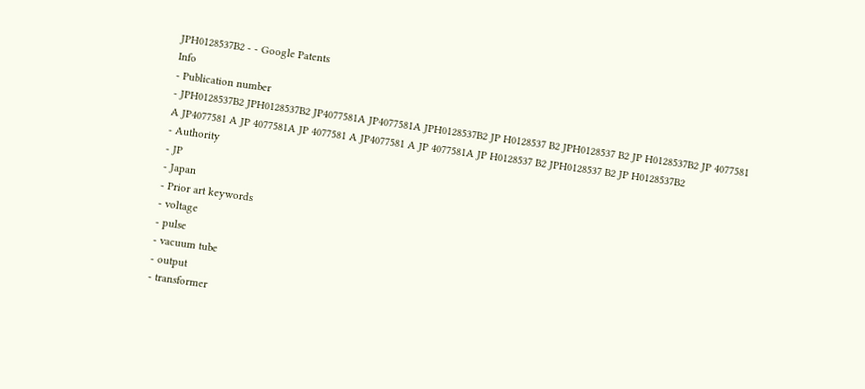JPH0128537B2 - - Google Patents
Info
- Publication number
- JPH0128537B2 JPH0128537B2 JP4077581A JP4077581A JPH0128537B2 JP H0128537 B2 JPH0128537 B2 JP H0128537B2 JP 4077581 A JP4077581 A JP 4077581A JP 4077581 A JP4077581 A JP 4077581A JP H0128537 B2 JPH0128537 B2 JP H0128537B2
- Authority
- JP
- Japan
- Prior art keywords
- voltage
- pulse
- vacuum tube
- output
- transformer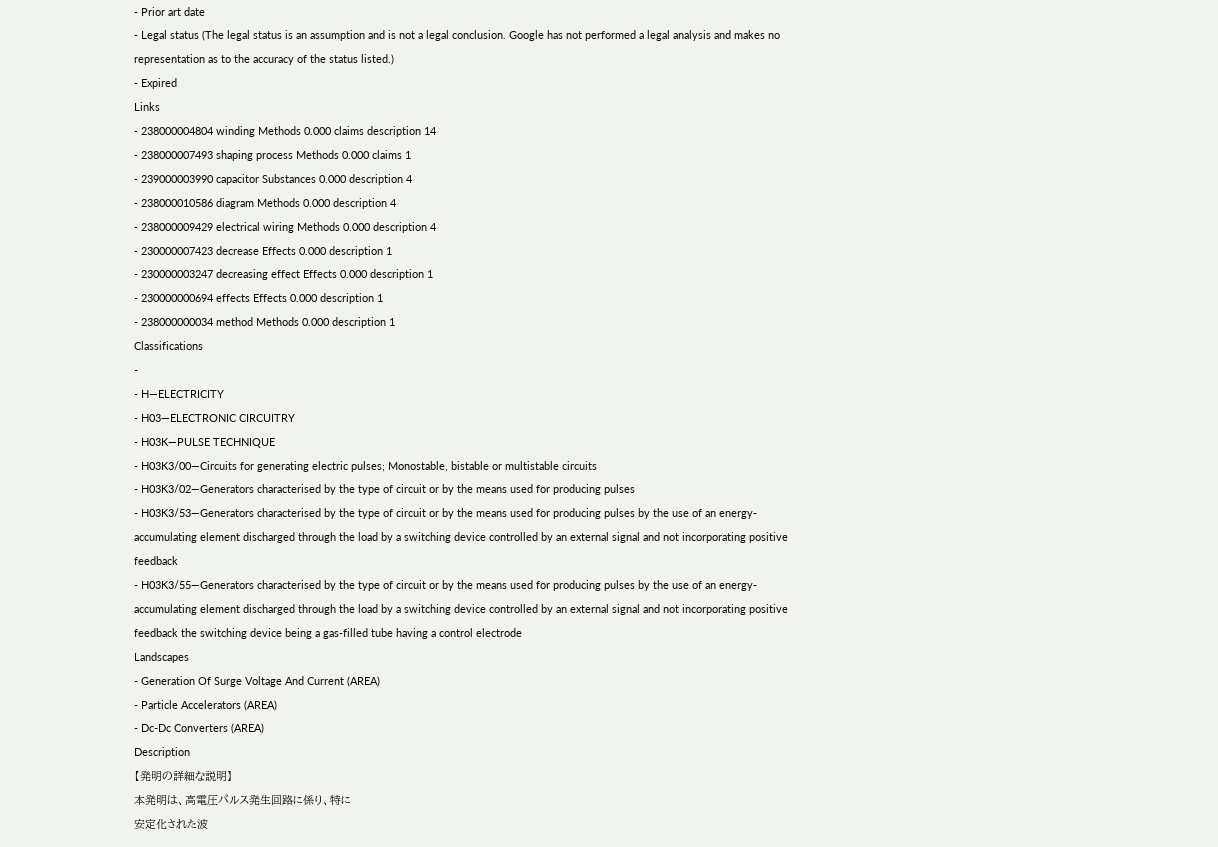- Prior art date
- Legal status (The legal status is an assumption and is not a legal conclusion. Google has not performed a legal analysis and makes no representation as to the accuracy of the status listed.)
- Expired
Links
- 238000004804 winding Methods 0.000 claims description 14
- 238000007493 shaping process Methods 0.000 claims 1
- 239000003990 capacitor Substances 0.000 description 4
- 238000010586 diagram Methods 0.000 description 4
- 238000009429 electrical wiring Methods 0.000 description 4
- 230000007423 decrease Effects 0.000 description 1
- 230000003247 decreasing effect Effects 0.000 description 1
- 230000000694 effects Effects 0.000 description 1
- 238000000034 method Methods 0.000 description 1
Classifications
-
- H—ELECTRICITY
- H03—ELECTRONIC CIRCUITRY
- H03K—PULSE TECHNIQUE
- H03K3/00—Circuits for generating electric pulses; Monostable, bistable or multistable circuits
- H03K3/02—Generators characterised by the type of circuit or by the means used for producing pulses
- H03K3/53—Generators characterised by the type of circuit or by the means used for producing pulses by the use of an energy-accumulating element discharged through the load by a switching device controlled by an external signal and not incorporating positive feedback
- H03K3/55—Generators characterised by the type of circuit or by the means used for producing pulses by the use of an energy-accumulating element discharged through the load by a switching device controlled by an external signal and not incorporating positive feedback the switching device being a gas-filled tube having a control electrode
Landscapes
- Generation Of Surge Voltage And Current (AREA)
- Particle Accelerators (AREA)
- Dc-Dc Converters (AREA)
Description
【発明の詳細な説明】
本発明は、高電圧パルス発生回路に係り、特に
安定化された波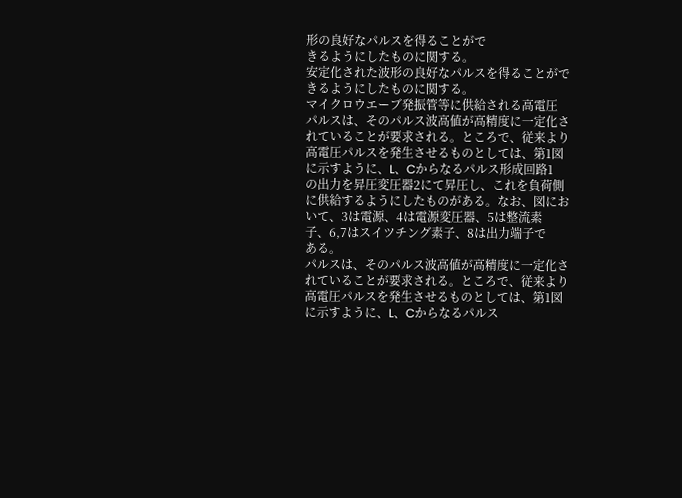形の良好なパルスを得ることがで
きるようにしたものに関する。
安定化された波形の良好なパルスを得ることがで
きるようにしたものに関する。
マイクロウエーブ発振管等に供給される高電圧
パルスは、そのパルス波高値が高精度に一定化さ
れていることが要求される。ところで、従来より
高電圧パルスを発生させるものとしては、第1図
に示すように、L、Cからなるパルス形成回路1
の出力を昇圧変圧器2にて昇圧し、これを負荷側
に供給するようにしたものがある。なお、図にお
いて、3は電源、4は電源変圧器、5は整流素
子、6,7はスイツチング素子、8は出力端子で
ある。
パルスは、そのパルス波高値が高精度に一定化さ
れていることが要求される。ところで、従来より
高電圧パルスを発生させるものとしては、第1図
に示すように、L、Cからなるパルス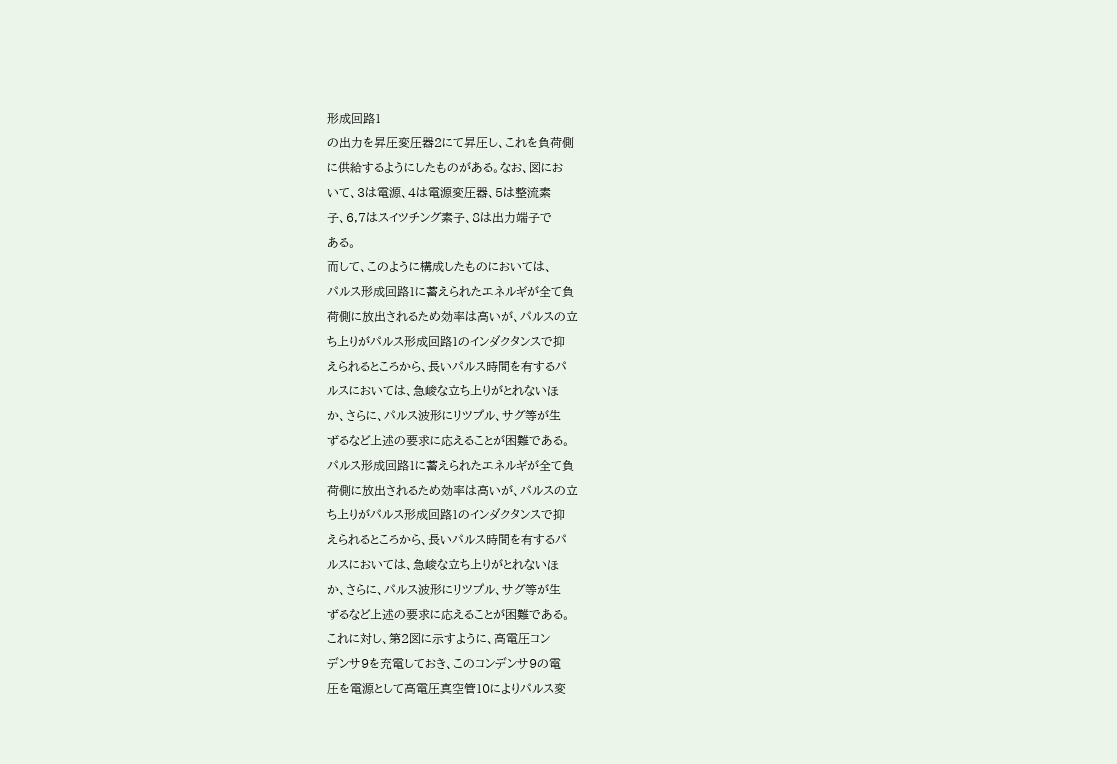形成回路1
の出力を昇圧変圧器2にて昇圧し、これを負荷側
に供給するようにしたものがある。なお、図にお
いて、3は電源、4は電源変圧器、5は整流素
子、6,7はスイツチング素子、8は出力端子で
ある。
而して、このように構成したものにおいては、
パルス形成回路1に蓄えられたエネルギが全て負
荷側に放出されるため効率は高いが、パルスの立
ち上りがパルス形成回路1のインダクタンスで抑
えられるところから、長いパルス時間を有するパ
ルスにおいては、急峻な立ち上りがとれないほ
か、さらに、パルス波形にリツプル、サグ等が生
ずるなど上述の要求に応えることが困難である。
パルス形成回路1に蓄えられたエネルギが全て負
荷側に放出されるため効率は高いが、パルスの立
ち上りがパルス形成回路1のインダクタンスで抑
えられるところから、長いパルス時間を有するパ
ルスにおいては、急峻な立ち上りがとれないほ
か、さらに、パルス波形にリツプル、サグ等が生
ずるなど上述の要求に応えることが困難である。
これに対し、第2図に示すように、高電圧コン
デンサ9を充電しておき、このコンデンサ9の電
圧を電源として高電圧真空管10によりパルス変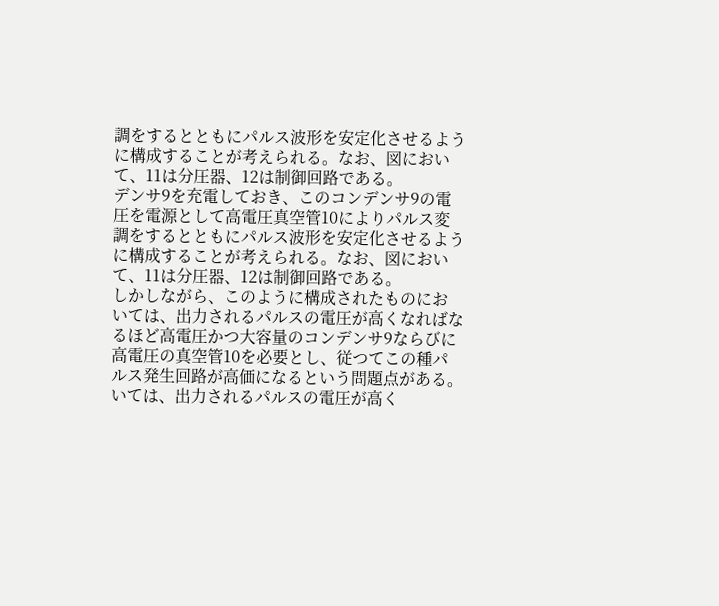調をするとともにパルス波形を安定化させるよう
に構成することが考えられる。なお、図におい
て、11は分圧器、12は制御回路である。
デンサ9を充電しておき、このコンデンサ9の電
圧を電源として高電圧真空管10によりパルス変
調をするとともにパルス波形を安定化させるよう
に構成することが考えられる。なお、図におい
て、11は分圧器、12は制御回路である。
しかしながら、このように構成されたものにお
いては、出力されるパルスの電圧が高くなればな
るほど高電圧かつ大容量のコンデンサ9ならびに
高電圧の真空管10を必要とし、従つてこの種パ
ルス発生回路が高価になるという問題点がある。
いては、出力されるパルスの電圧が高く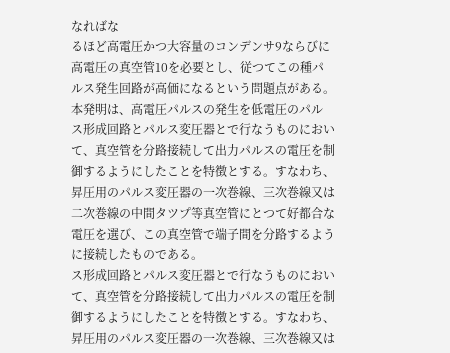なればな
るほど高電圧かつ大容量のコンデンサ9ならびに
高電圧の真空管10を必要とし、従つてこの種パ
ルス発生回路が高価になるという問題点がある。
本発明は、高電圧パルスの発生を低電圧のパル
ス形成回路とパルス変圧器とで行なうものにおい
て、真空管を分路接続して出力パルスの電圧を制
御するようにしたことを特徴とする。すなわち、
昇圧用のパルス変圧器の一次巻線、三次巻線又は
二次巻線の中間タツプ等真空管にとつて好都合な
電圧を選び、この真空管で端子間を分路するよう
に接続したものである。
ス形成回路とパルス変圧器とで行なうものにおい
て、真空管を分路接続して出力パルスの電圧を制
御するようにしたことを特徴とする。すなわち、
昇圧用のパルス変圧器の一次巻線、三次巻線又は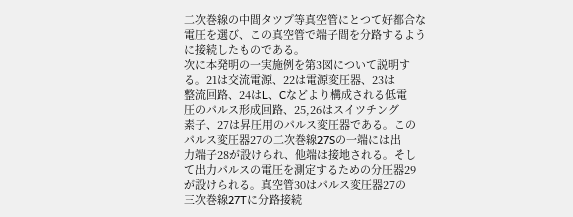二次巻線の中間タツプ等真空管にとつて好都合な
電圧を選び、この真空管で端子間を分路するよう
に接続したものである。
次に本発明の一実施例を第3図について説明す
る。21は交流電源、22は電源変圧器、23は
整流回路、24はL、Cなどより構成される低電
圧のパルス形成回路、25,26はスイツチング
素子、27は昇圧用のパルス変圧器である。この
パルス変圧器27の二次巻線27Sの一端には出
力端子28が設けられ、他端は接地される。そし
て出力パルスの電圧を測定するための分圧器29
が設けられる。真空管30はパルス変圧器27の
三次巻線27Tに分路接続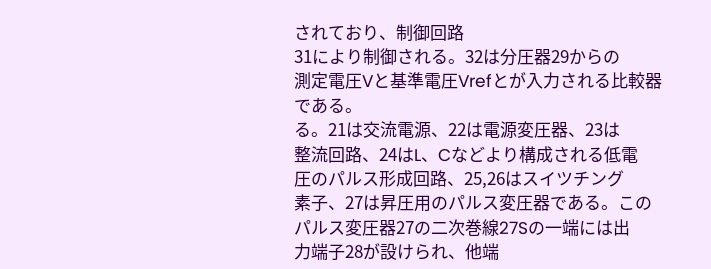されており、制御回路
31により制御される。32は分圧器29からの
測定電圧Vと基準電圧Vrefとが入力される比較器
である。
る。21は交流電源、22は電源変圧器、23は
整流回路、24はL、Cなどより構成される低電
圧のパルス形成回路、25,26はスイツチング
素子、27は昇圧用のパルス変圧器である。この
パルス変圧器27の二次巻線27Sの一端には出
力端子28が設けられ、他端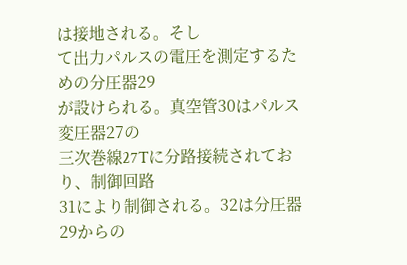は接地される。そし
て出力パルスの電圧を測定するための分圧器29
が設けられる。真空管30はパルス変圧器27の
三次巻線27Tに分路接続されており、制御回路
31により制御される。32は分圧器29からの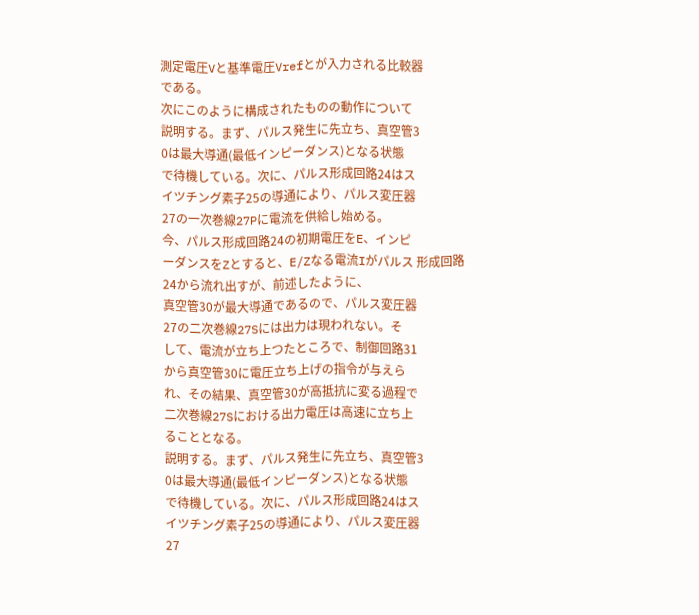測定電圧Vと基準電圧Vrefとが入力される比較器
である。
次にこのように構成されたものの動作について
説明する。まず、パルス発生に先立ち、真空管3
0は最大導通(最低インピーダンス)となる状態
で待機している。次に、パルス形成回路24はス
イツチング素子25の導通により、パルス変圧器
27の一次巻線27Pに電流を供給し始める。
今、パルス形成回路24の初期電圧をE、インピ
ーダンスをZとすると、E/Zなる電流Iがパルス 形成回路24から流れ出すが、前述したように、
真空管30が最大導通であるので、パルス変圧器
27の二次巻線27Sには出力は現われない。そ
して、電流が立ち上つたところで、制御回路31
から真空管30に電圧立ち上げの指令が与えら
れ、その結果、真空管30が高抵抗に変る過程で
二次巻線27Sにおける出力電圧は高速に立ち上
ることとなる。
説明する。まず、パルス発生に先立ち、真空管3
0は最大導通(最低インピーダンス)となる状態
で待機している。次に、パルス形成回路24はス
イツチング素子25の導通により、パルス変圧器
27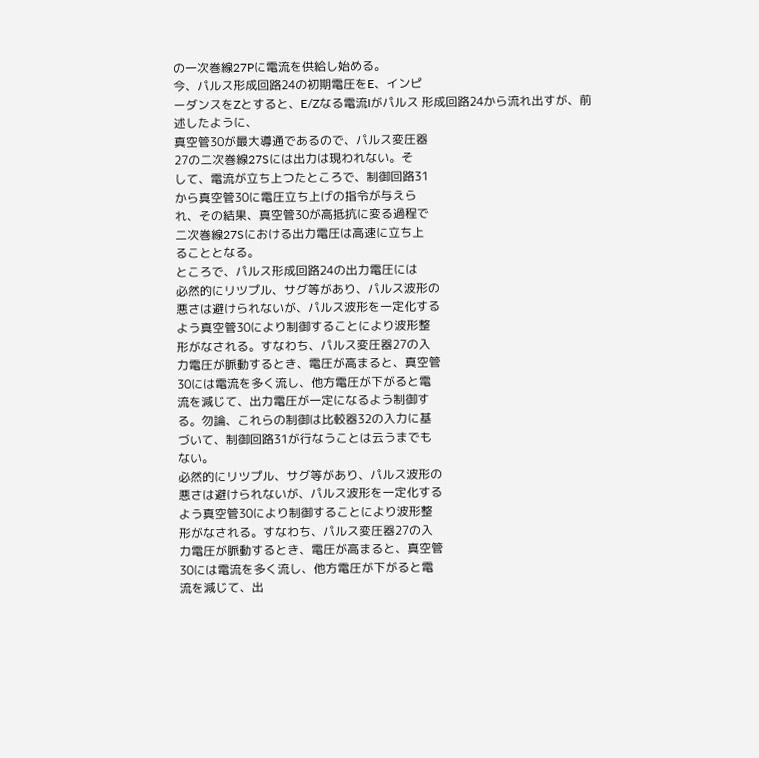の一次巻線27Pに電流を供給し始める。
今、パルス形成回路24の初期電圧をE、インピ
ーダンスをZとすると、E/Zなる電流Iがパルス 形成回路24から流れ出すが、前述したように、
真空管30が最大導通であるので、パルス変圧器
27の二次巻線27Sには出力は現われない。そ
して、電流が立ち上つたところで、制御回路31
から真空管30に電圧立ち上げの指令が与えら
れ、その結果、真空管30が高抵抗に変る過程で
二次巻線27Sにおける出力電圧は高速に立ち上
ることとなる。
ところで、パルス形成回路24の出力電圧には
必然的にリツプル、サグ等があり、パルス波形の
悪さは避けられないが、パルス波形を一定化する
よう真空管30により制御することにより波形整
形がなされる。すなわち、パルス変圧器27の入
力電圧が脈動するとき、電圧が高まると、真空管
30には電流を多く流し、他方電圧が下がると電
流を減じて、出力電圧が一定になるよう制御す
る。勿論、これらの制御は比較器32の入力に基
づいて、制御回路31が行なうことは云うまでも
ない。
必然的にリツプル、サグ等があり、パルス波形の
悪さは避けられないが、パルス波形を一定化する
よう真空管30により制御することにより波形整
形がなされる。すなわち、パルス変圧器27の入
力電圧が脈動するとき、電圧が高まると、真空管
30には電流を多く流し、他方電圧が下がると電
流を減じて、出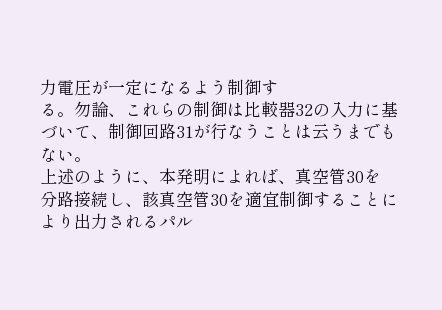力電圧が一定になるよう制御す
る。勿論、これらの制御は比較器32の入力に基
づいて、制御回路31が行なうことは云うまでも
ない。
上述のように、本発明によれば、真空管30を
分路接続し、該真空管30を適宜制御することに
より出力されるパル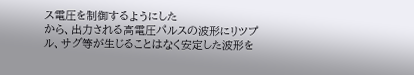ス電圧を制御するようにした
から、出力される高電圧パルスの波形にリツプ
ル、サグ等が生じることはなく安定した波形を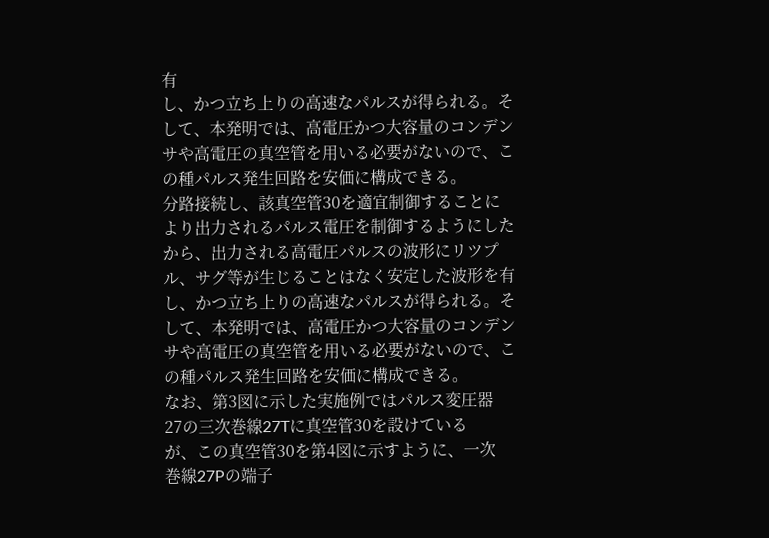有
し、かつ立ち上りの高速なパルスが得られる。そ
して、本発明では、高電圧かつ大容量のコンデン
サや高電圧の真空管を用いる必要がないので、こ
の種パルス発生回路を安価に構成できる。
分路接続し、該真空管30を適宜制御することに
より出力されるパルス電圧を制御するようにした
から、出力される高電圧パルスの波形にリツプ
ル、サグ等が生じることはなく安定した波形を有
し、かつ立ち上りの高速なパルスが得られる。そ
して、本発明では、高電圧かつ大容量のコンデン
サや高電圧の真空管を用いる必要がないので、こ
の種パルス発生回路を安価に構成できる。
なお、第3図に示した実施例ではパルス変圧器
27の三次巻線27Tに真空管30を設けている
が、この真空管30を第4図に示すように、一次
巻線27Pの端子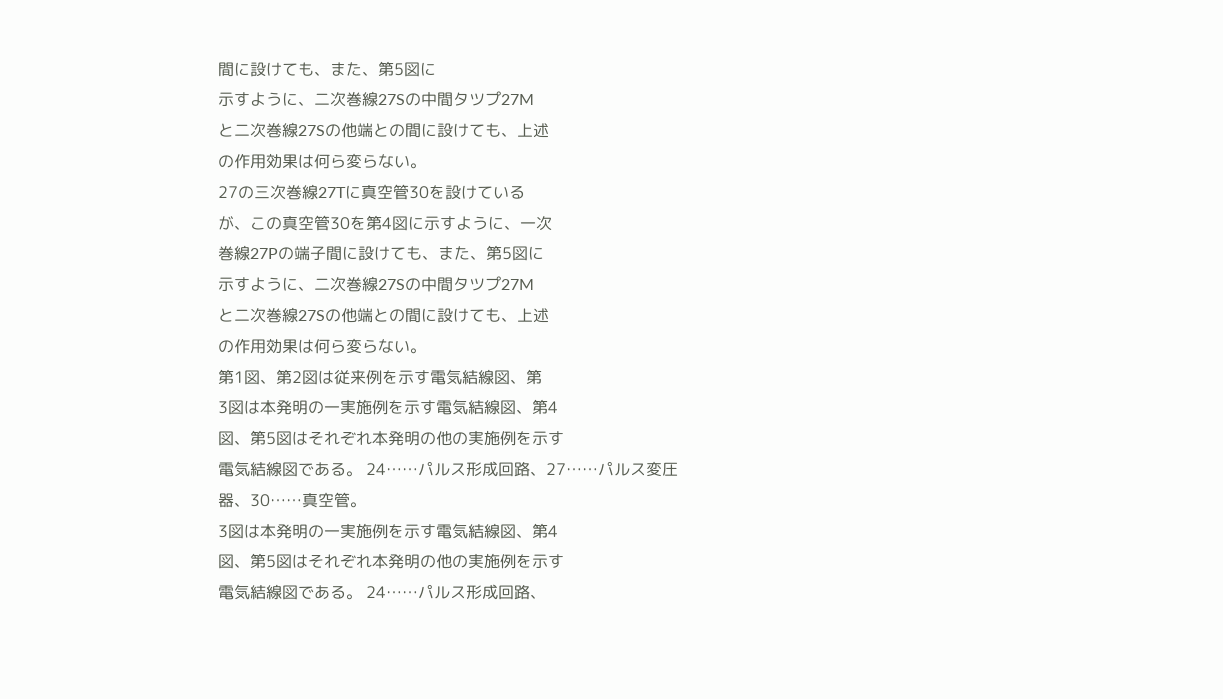間に設けても、また、第5図に
示すように、二次巻線27Sの中間タツプ27M
と二次巻線27Sの他端との間に設けても、上述
の作用効果は何ら変らない。
27の三次巻線27Tに真空管30を設けている
が、この真空管30を第4図に示すように、一次
巻線27Pの端子間に設けても、また、第5図に
示すように、二次巻線27Sの中間タツプ27M
と二次巻線27Sの他端との間に設けても、上述
の作用効果は何ら変らない。
第1図、第2図は従来例を示す電気結線図、第
3図は本発明の一実施例を示す電気結線図、第4
図、第5図はそれぞれ本発明の他の実施例を示す
電気結線図である。 24……パルス形成回路、27……パルス変圧
器、30……真空管。
3図は本発明の一実施例を示す電気結線図、第4
図、第5図はそれぞれ本発明の他の実施例を示す
電気結線図である。 24……パルス形成回路、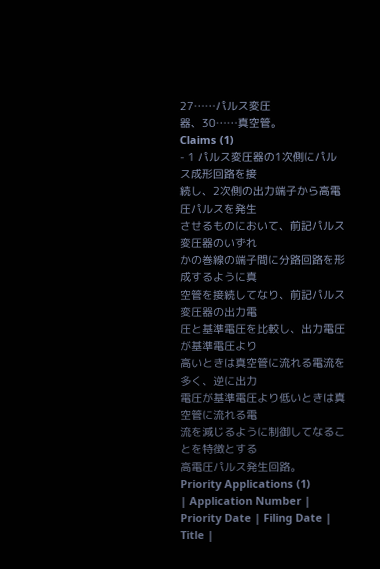27……パルス変圧
器、30……真空管。
Claims (1)
- 1 パルス変圧器の1次側にパルス成形回路を接
続し、2次側の出力端子から高電圧パルスを発生
させるものにおいて、前記パルス変圧器のいずれ
かの巻線の端子間に分路回路を形成するように真
空管を接続してなり、前記パルス変圧器の出力電
圧と基準電圧を比較し、出力電圧が基準電圧より
高いときは真空管に流れる電流を多く、逆に出力
電圧が基準電圧より低いときは真空管に流れる電
流を減じるように制御してなることを特徴とする
高電圧パルス発生回路。
Priority Applications (1)
| Application Number | Priority Date | Filing Date | Title |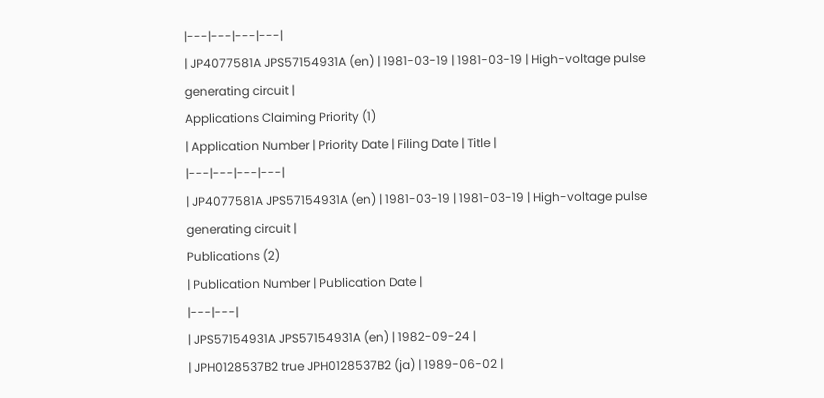|---|---|---|---|
| JP4077581A JPS57154931A (en) | 1981-03-19 | 1981-03-19 | High-voltage pulse generating circuit |
Applications Claiming Priority (1)
| Application Number | Priority Date | Filing Date | Title |
|---|---|---|---|
| JP4077581A JPS57154931A (en) | 1981-03-19 | 1981-03-19 | High-voltage pulse generating circuit |
Publications (2)
| Publication Number | Publication Date |
|---|---|
| JPS57154931A JPS57154931A (en) | 1982-09-24 |
| JPH0128537B2 true JPH0128537B2 (ja) | 1989-06-02 |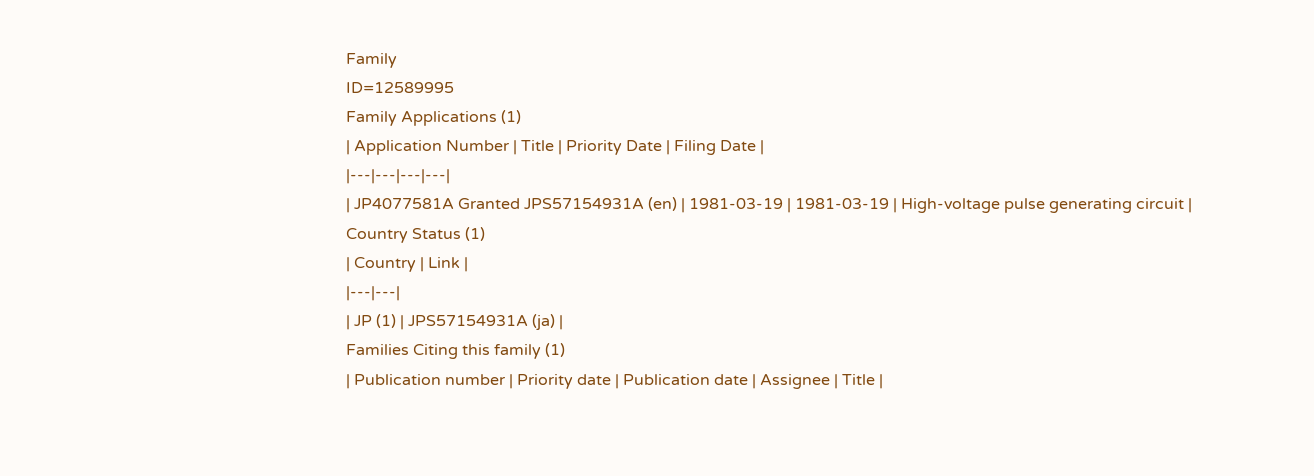Family
ID=12589995
Family Applications (1)
| Application Number | Title | Priority Date | Filing Date |
|---|---|---|---|
| JP4077581A Granted JPS57154931A (en) | 1981-03-19 | 1981-03-19 | High-voltage pulse generating circuit |
Country Status (1)
| Country | Link |
|---|---|
| JP (1) | JPS57154931A (ja) |
Families Citing this family (1)
| Publication number | Priority date | Publication date | Assignee | Title |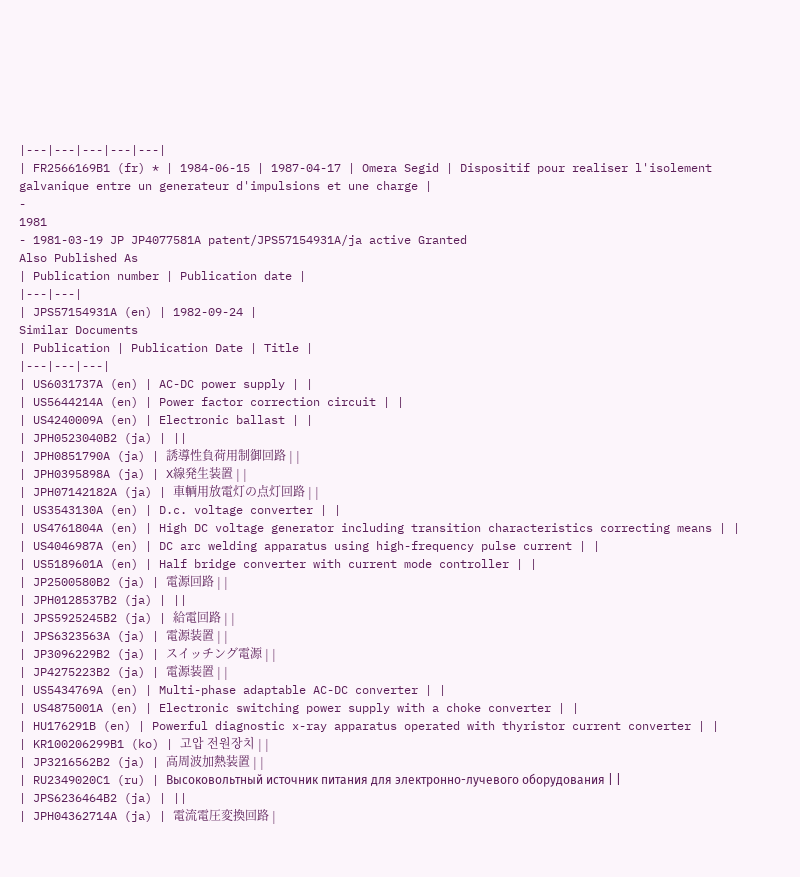|---|---|---|---|---|
| FR2566169B1 (fr) * | 1984-06-15 | 1987-04-17 | Omera Segid | Dispositif pour realiser l'isolement galvanique entre un generateur d'impulsions et une charge |
-
1981
- 1981-03-19 JP JP4077581A patent/JPS57154931A/ja active Granted
Also Published As
| Publication number | Publication date |
|---|---|
| JPS57154931A (en) | 1982-09-24 |
Similar Documents
| Publication | Publication Date | Title |
|---|---|---|
| US6031737A (en) | AC-DC power supply | |
| US5644214A (en) | Power factor correction circuit | |
| US4240009A (en) | Electronic ballast | |
| JPH0523040B2 (ja) | ||
| JPH0851790A (ja) | 誘導性負荷用制御回路 | |
| JPH0395898A (ja) | X線発生装置 | |
| JPH07142182A (ja) | 車輌用放電灯の点灯回路 | |
| US3543130A (en) | D.c. voltage converter | |
| US4761804A (en) | High DC voltage generator including transition characteristics correcting means | |
| US4046987A (en) | DC arc welding apparatus using high-frequency pulse current | |
| US5189601A (en) | Half bridge converter with current mode controller | |
| JP2500580B2 (ja) | 電源回路 | |
| JPH0128537B2 (ja) | ||
| JPS5925245B2 (ja) | 給電回路 | |
| JPS6323563A (ja) | 電源装置 | |
| JP3096229B2 (ja) | スイッチング電源 | |
| JP4275223B2 (ja) | 電源装置 | |
| US5434769A (en) | Multi-phase adaptable AC-DC converter | |
| US4875001A (en) | Electronic switching power supply with a choke converter | |
| HU176291B (en) | Powerful diagnostic x-ray apparatus operated with thyristor current converter | |
| KR100206299B1 (ko) | 고압 전원장치 | |
| JP3216562B2 (ja) | 高周波加熱装置 | |
| RU2349020C1 (ru) | Высоковольтный источник питания для электронно-лучевого оборудования | |
| JPS6236464B2 (ja) | ||
| JPH04362714A (ja) | 電流電圧変換回路 |